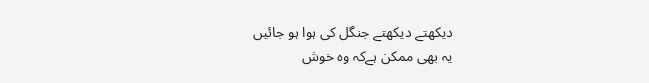دیکھتے دیکھتے جنگل کی ہوا ہو جائیں
یہ بھی ممکن ہےکہ وہ خوش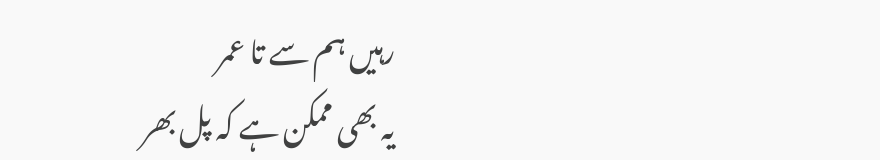رہیں ہم سے تا عمر
یہ بھی ممکن ہے کہ پل بھر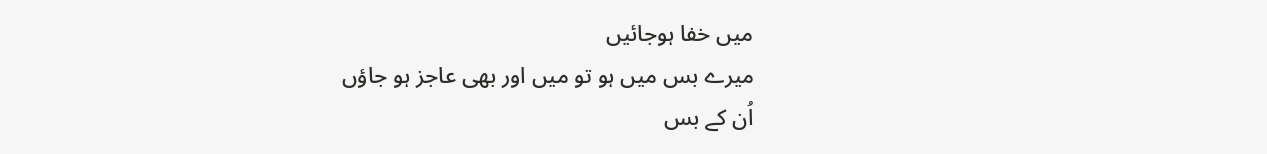میں خفا ہوجائیں
میرے بس میں ہو تو میں اور بھی عاجز ہو جاؤں
اُن کے بس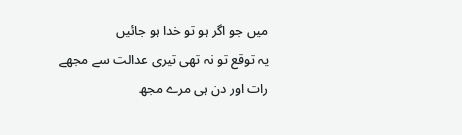میں جو اگر ہو تو خدا ہو جائیں
یہ توقع تو نہ تھی تیری عدالت سے مجھے
رات اور دن ہی مرے مجھ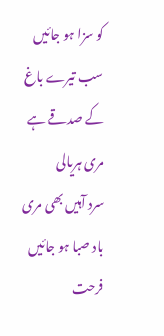کو سزا ہو جائیں
سب تیرے باغ کے صدقے ہے مری ہریالی
سرد آہیں بھی مری باد صبا ہو جائیں
فرحت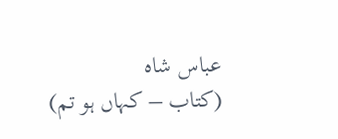عباس شاہ
(کتاب – کہاں ہو تم)